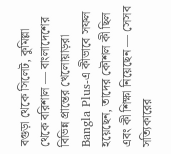বগুড়া থেকে সিলেট, কুমিল্লা থেকে বরিশাল — বাংলাদেশের বিভিন্ন প্রান্তের খেলোয়াড়রা Bangla Plus-এ কীভাবে সফল হয়েছেন, তাদের কৌশল কী ছিল এবং কী শিক্ষা নিয়েছেন — সেসব সত্যিকারের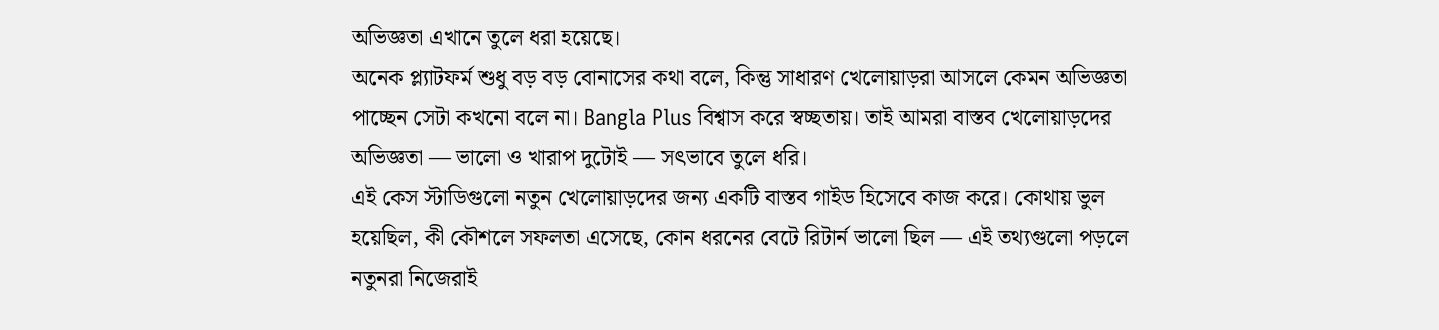অভিজ্ঞতা এখানে তুলে ধরা হয়েছে।
অনেক প্ল্যাটফর্ম শুধু বড় বড় বোনাসের কথা বলে, কিন্তু সাধারণ খেলোয়াড়রা আসলে কেমন অভিজ্ঞতা পাচ্ছেন সেটা কখনো বলে না। Bangla Plus বিশ্বাস করে স্বচ্ছতায়। তাই আমরা বাস্তব খেলোয়াড়দের অভিজ্ঞতা — ভালো ও খারাপ দুটোই — সৎভাবে তুলে ধরি।
এই কেস স্টাডিগুলো নতুন খেলোয়াড়দের জন্য একটি বাস্তব গাইড হিসেবে কাজ করে। কোথায় ভুল হয়েছিল, কী কৌশলে সফলতা এসেছে, কোন ধরনের বেটে রিটার্ন ভালো ছিল — এই তথ্যগুলো পড়লে নতুনরা নিজেরাই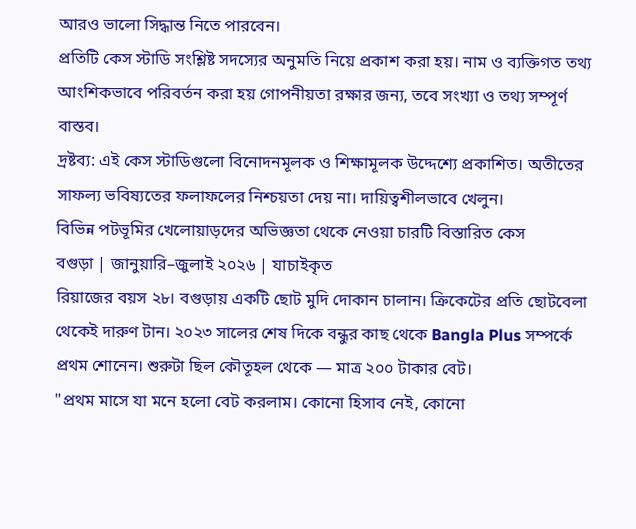আরও ভালো সিদ্ধান্ত নিতে পারবেন।
প্রতিটি কেস স্টাডি সংশ্লিষ্ট সদস্যের অনুমতি নিয়ে প্রকাশ করা হয়। নাম ও ব্যক্তিগত তথ্য আংশিকভাবে পরিবর্তন করা হয় গোপনীয়তা রক্ষার জন্য, তবে সংখ্যা ও তথ্য সম্পূর্ণ বাস্তব।
দ্রষ্টব্য: এই কেস স্টাডিগুলো বিনোদনমূলক ও শিক্ষামূলক উদ্দেশ্যে প্রকাশিত। অতীতের সাফল্য ভবিষ্যতের ফলাফলের নিশ্চয়তা দেয় না। দায়িত্বশীলভাবে খেলুন।
বিভিন্ন পটভূমির খেলোয়াড়দের অভিজ্ঞতা থেকে নেওয়া চারটি বিস্তারিত কেস
বগুড়া | জানুয়ারি–জুলাই ২০২৬ | যাচাইকৃত
রিয়াজের বয়স ২৮। বগুড়ায় একটি ছোট মুদি দোকান চালান। ক্রিকেটের প্রতি ছোটবেলা থেকেই দারুণ টান। ২০২৩ সালের শেষ দিকে বন্ধুর কাছ থেকে Bangla Plus সম্পর্কে প্রথম শোনেন। শুরুটা ছিল কৌতূহল থেকে — মাত্র ২০০ টাকার বেট।
"প্রথম মাসে যা মনে হলো বেট করলাম। কোনো হিসাব নেই, কোনো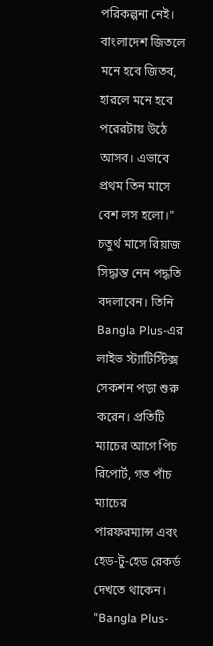পরিকল্পনা নেই। বাংলাদেশ জিতলে মনে হবে জিতব, হারলে মনে হবে পরেরটায় উঠে আসব। এভাবে প্রথম তিন মাসে বেশ লস হলো।"
চতুর্থ মাসে রিয়াজ সিদ্ধান্ত নেন পদ্ধতি বদলাবেন। তিনি Bangla Plus-এর লাইভ স্ট্যাটিস্টিক্স সেকশন পড়া শুরু করেন। প্রতিটি ম্যাচের আগে পিচ রিপোর্ট, গত পাঁচ ম্যাচের পারফরম্যান্স এবং হেড-টু-হেড রেকর্ড দেখতে থাকেন।
"Bangla Plus-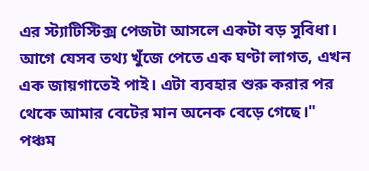এর স্ট্যাটিস্টিক্স পেজটা আসলে একটা বড় সুবিধা। আগে যেসব তথ্য খুঁজে পেতে এক ঘণ্টা লাগত, এখন এক জায়গাতেই পাই। এটা ব্যবহার শুরু করার পর থেকে আমার বেটের মান অনেক বেড়ে গেছে।"
পঞ্চম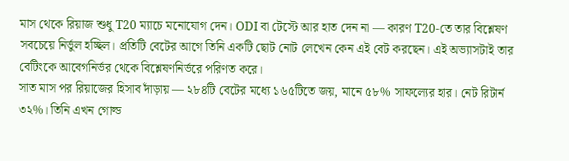মাস থেকে রিয়াজ শুধু T20 ম্যাচে মনোযোগ দেন। ODI বা টেস্টে আর হাত দেন না — কারণ T20-তে তার বিশ্লেষণ সবচেয়ে নির্ভুল হচ্ছিল। প্রতিটি বেটের আগে তিনি একটি ছোট নোট লেখেন কেন এই বেট করছেন। এই অভ্যাসটাই তার বেটিংকে আবেগনির্ভর থেকে বিশ্লেষণনির্ভরে পরিণত করে।
সাত মাস পর রিয়াজের হিসাব দাঁড়ায় — ২৮৪টি বেটের মধ্যে ১৬৫টিতে জয়, মানে ৫৮% সাফল্যের হার। নেট রিটার্ন ৩২%। তিনি এখন গোল্ড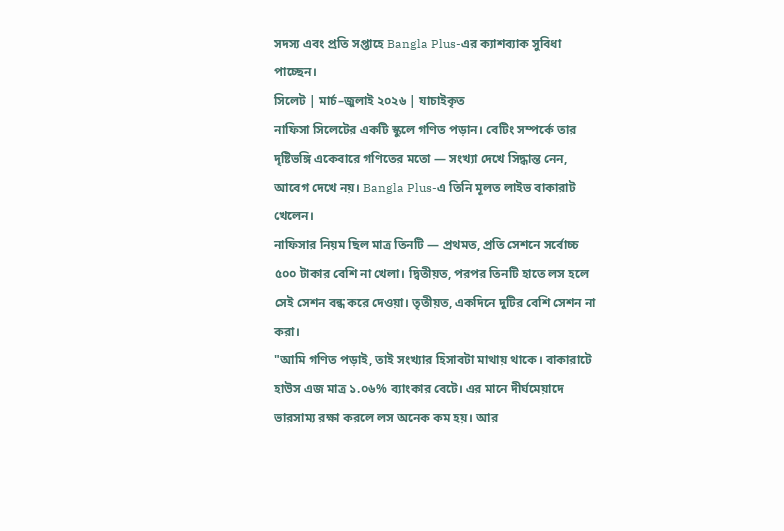সদস্য এবং প্রতি সপ্তাহে Bangla Plus-এর ক্যাশব্যাক সুবিধা পাচ্ছেন।
সিলেট | মার্চ–জুলাই ২০২৬ | যাচাইকৃত
নাফিসা সিলেটের একটি স্কুলে গণিত পড়ান। বেটিং সম্পর্কে তার দৃষ্টিভঙ্গি একেবারে গণিতের মতো — সংখ্যা দেখে সিদ্ধান্ত নেন, আবেগ দেখে নয়। Bangla Plus-এ তিনি মূলত লাইভ বাকারাট খেলেন।
নাফিসার নিয়ম ছিল মাত্র তিনটি — প্রথমত, প্রতি সেশনে সর্বোচ্চ ৫০০ টাকার বেশি না খেলা। দ্বিতীয়ত, পরপর তিনটি হাতে লস হলে সেই সেশন বন্ধ করে দেওয়া। তৃতীয়ত, একদিনে দুটির বেশি সেশন না করা।
"আমি গণিত পড়াই, তাই সংখ্যার হিসাবটা মাথায় থাকে। বাকারাটে হাউস এজ মাত্র ১.০৬% ব্যাংকার বেটে। এর মানে দীর্ঘমেয়াদে ভারসাম্য রক্ষা করলে লস অনেক কম হয়। আর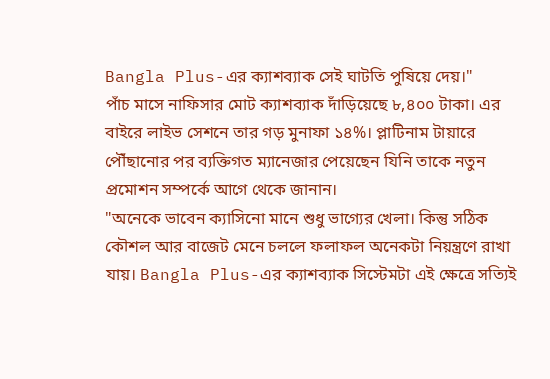Bangla Plus-এর ক্যাশব্যাক সেই ঘাটতি পুষিয়ে দেয়।"
পাঁচ মাসে নাফিসার মোট ক্যাশব্যাক দাঁড়িয়েছে ৮,৪০০ টাকা। এর বাইরে লাইভ সেশনে তার গড় মুনাফা ১৪%। প্লাটিনাম টায়ারে পৌঁছানোর পর ব্যক্তিগত ম্যানেজার পেয়েছেন যিনি তাকে নতুন প্রমোশন সম্পর্কে আগে থেকে জানান।
"অনেকে ভাবেন ক্যাসিনো মানে শুধু ভাগ্যের খেলা। কিন্তু সঠিক কৌশল আর বাজেট মেনে চললে ফলাফল অনেকটা নিয়ন্ত্রণে রাখা যায়। Bangla Plus-এর ক্যাশব্যাক সিস্টেমটা এই ক্ষেত্রে সত্যিই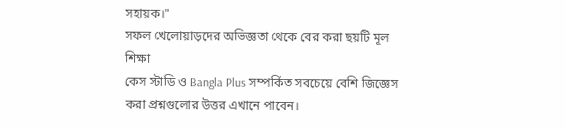সহায়ক।"
সফল খেলোয়াড়দের অভিজ্ঞতা থেকে বের করা ছয়টি মূল শিক্ষা
কেস স্টাডি ও Bangla Plus সম্পর্কিত সবচেয়ে বেশি জিজ্ঞেস করা প্রশ্নগুলোর উত্তর এখানে পাবেন।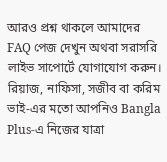আরও প্রশ্ন থাকলে আমাদের FAQ পেজ দেখুন অথবা সরাসরি লাইভ সাপোর্টে যোগাযোগ করুন।
রিয়াজ, নাফিসা, সজীব বা করিম ভাই-এর মতো আপনিও Bangla Plus-এ নিজের যাত্রা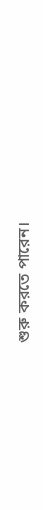শুরু করতে পারেন।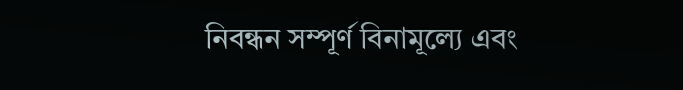নিবন্ধন সম্পূর্ণ বিনামূল্যে এবং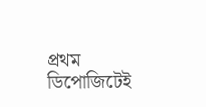প্রথম ডিপোজিটেই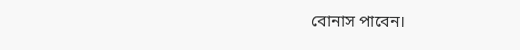বোনাস পাবেন।